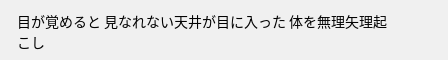目が覚めると 見なれない天井が目に入った 体を無理矢理起こし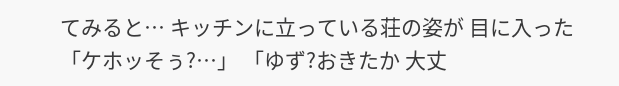てみると… キッチンに立っている荘の姿が 目に入った 「ケホッそぅ?…」 「ゆず?おきたか 大丈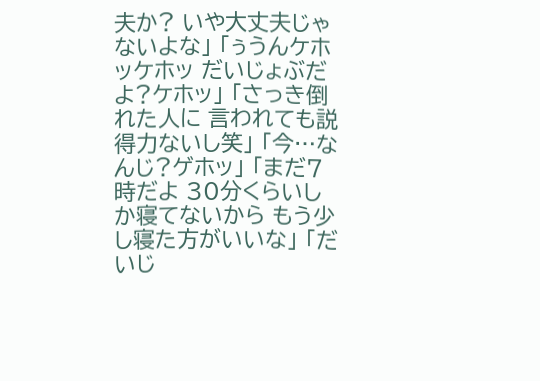夫か? いや大丈夫じゃないよな」 「ぅうんケホッケホッ だいじょぶだよ?ケホッ」 「さっき倒れた人に 言われても説得力ないし笑」 「今…なんじ?ゲホッ」 「まだ7時だよ 30分くらいしか寝てないから もう少し寝た方がいいな」 「だいじ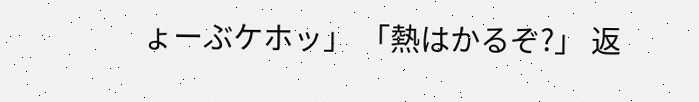ょーぶケホッ」 「熱はかるぞ?」 返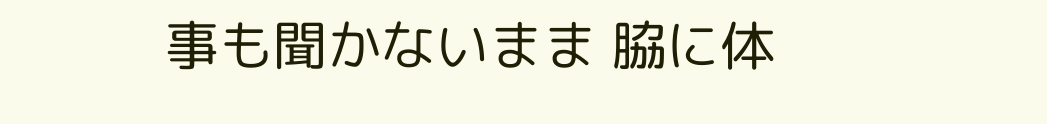事も聞かないまま 脇に体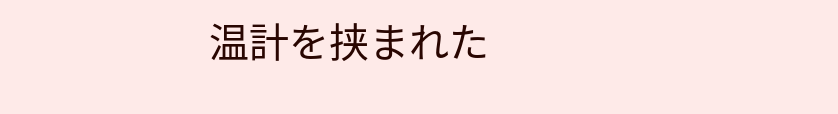温計を挟まれた